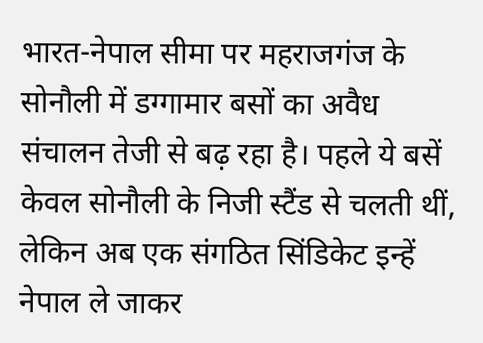भारत-नेपाल सीमा पर महराजगंज के सोनौली में डग्गामार बसों का अवैध संचालन तेजी से बढ़ रहा है। पहले ये बसें केवल सोनौली के निजी स्टैंड से चलती थीं, लेकिन अब एक संगठित सिंडिकेट इन्हें नेपाल ले जाकर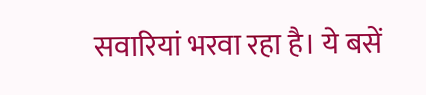सवारियां भरवा रहा है। ये बसें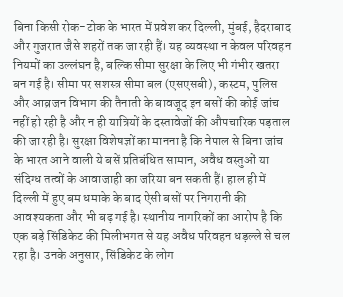बिना किसी रोक-टोक के भारत में प्रवेश कर दिल्ली, मुंबई, हैदराबाद और गुजरात जैसे शहरों तक जा रही हैं। यह व्यवस्था न केवल परिवहन नियमों का उल्लंघन है, बल्कि सीमा सुरक्षा के लिए भी गंभीर खतरा बन गई है। सीमा पर सशस्त्र सीमा बल (एसएसबी), कस्टम, पुलिस और आव्रजन विभाग की तैनाती के बावजूद इन बसों की कोई जांच नहीं हो रही है और न ही यात्रियों के दस्तावेजों की औपचारिक पड़ताल की जा रही है। सुरक्षा विशेषज्ञों का मानना है कि नेपाल से बिना जांच के भारत आने वाली ये बसें प्रतिबंधित सामान, अवैध वस्तुओं या संदिग्ध तत्वों के आवाजाही का जरिया बन सकती हैं। हाल ही में दिल्ली में हुए बम धमाके के बाद ऐसी बसों पर निगरानी की आवश्यकता और भी बढ़ गई है। स्थानीय नागरिकों का आरोप है कि एक बड़े सिंडिकेट की मिलीभगत से यह अवैध परिवहन धड़ल्ले से चल रहा है। उनके अनुसार, सिंडिकेट के लोग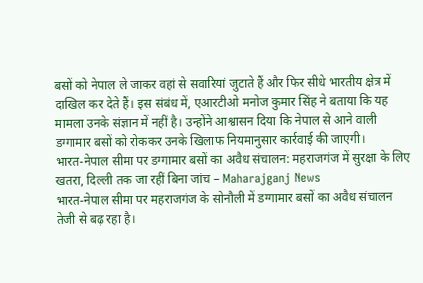बसों को नेपाल ले जाकर वहां से सवारियां जुटाते हैं और फिर सीधे भारतीय क्षेत्र में दाखिल कर देते हैं। इस संबंध में, एआरटीओ मनोज कुमार सिंह ने बताया कि यह मामला उनके संज्ञान में नहीं है। उन्होंने आश्वासन दिया कि नेपाल से आने वाली डग्गामार बसों को रोककर उनके खिलाफ नियमानुसार कार्रवाई की जाएगी।
भारत-नेपाल सीमा पर डग्गामार बसों का अवैध संचालन: महराजगंज में सुरक्षा के लिए खतरा, दिल्ली तक जा रहीं बिना जांच – Maharajganj News
भारत-नेपाल सीमा पर महराजगंज के सोनौली में डग्गामार बसों का अवैध संचालन तेजी से बढ़ रहा है।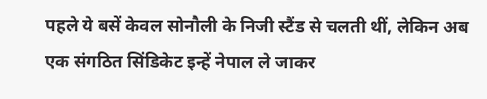पहले ये बसें केवल सोनौली के निजी स्टैंड से चलती थीं, लेकिन अब एक संगठित सिंडिकेट इन्हें नेपाल ले जाकर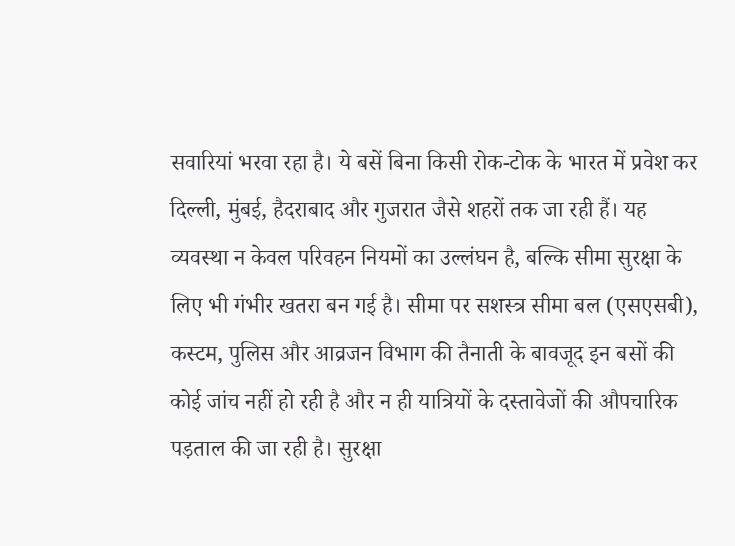सवारियां भरवा रहा है। ये बसें बिना किसी रोक-टोक के भारत में प्रवेश कर दिल्ली, मुंबई, हैदराबाद और गुजरात जैसे शहरों तक जा रही हैं। यह व्यवस्था न केवल परिवहन नियमों का उल्लंघन है, बल्कि सीमा सुरक्षा के लिए भी गंभीर खतरा बन गई है। सीमा पर सशस्त्र सीमा बल (एसएसबी), कस्टम, पुलिस और आव्रजन विभाग की तैनाती के बावजूद इन बसों की कोई जांच नहीं हो रही है और न ही यात्रियों के दस्तावेजों की औपचारिक पड़ताल की जा रही है। सुरक्षा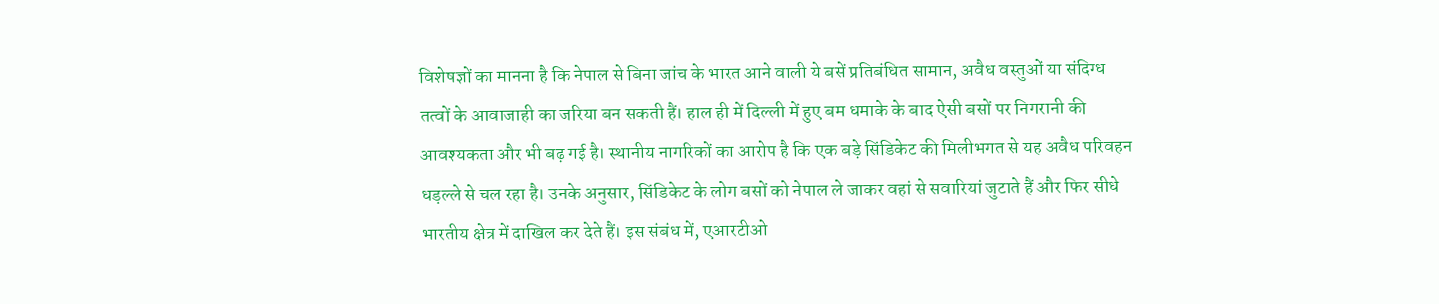विशेषज्ञों का मानना है कि नेपाल से बिना जांच के भारत आने वाली ये बसें प्रतिबंधित सामान, अवैध वस्तुओं या संदिग्ध तत्वों के आवाजाही का जरिया बन सकती हैं। हाल ही में दिल्ली में हुए बम धमाके के बाद ऐसी बसों पर निगरानी की आवश्यकता और भी बढ़ गई है। स्थानीय नागरिकों का आरोप है कि एक बड़े सिंडिकेट की मिलीभगत से यह अवैध परिवहन धड़ल्ले से चल रहा है। उनके अनुसार, सिंडिकेट के लोग बसों को नेपाल ले जाकर वहां से सवारियां जुटाते हैं और फिर सीधे भारतीय क्षेत्र में दाखिल कर देते हैं। इस संबंध में, एआरटीओ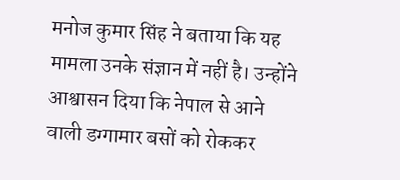मनोज कुमार सिंह ने बताया कि यह मामला उनके संज्ञान में नहीं है। उन्होंने आश्वासन दिया कि नेपाल से आने वाली डग्गामार बसों को रोककर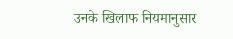उनके खिलाफ नियमानुसार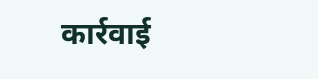कार्रवाई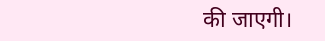की जाएगी।